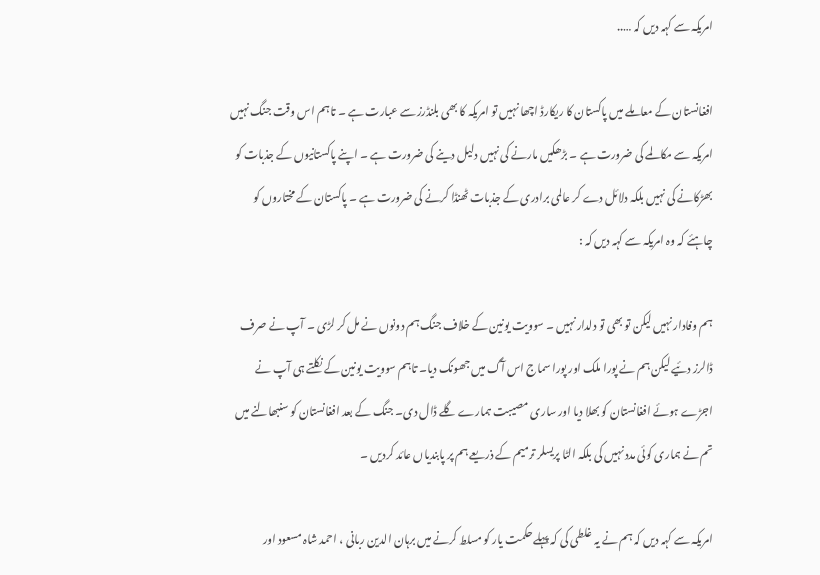امریکہ سے کہہ دیں کہ …..

افغانستان کے معاملے میں پاکستان کا ریکارڈ اچھا نہیں تو امریکہ کا بھی بلنڈرز سے عبارت ہے ۔ تاہم اس وقت جنگ نہیں امریکہ سے مکالمے کی ضرورت ہے ۔ بڑھکیں مارنے کی نہیں دلیل دینے کی ضرورت ہے ۔ اپنے پاکستانیوں کے جذبات کو بھڑکانے کی نہیں بلکہ دلائل دے کر عالمی برادری کے جذبات ٹھنڈا کرنے کی ضرورت ہے ۔ پاکستان کے مختاروں کو چاہئے کہ وہ امریکہ سے کہہ دیں کہ :

ہم وفادار نہیں لیکن تو بھی تو دلدار نہیں ۔ سوویت یونین کے خلاف جنگ ہم دونوں نے مل کر لڑی ۔ آپ نے صرف ڈالرز دئیے لیکن ہم نے پورا ملک اور پورا سماج اس آگ میں جھونک دیا۔ تاہم سوویت یونین کے نکلتے ہی آپ نے اجڑے ہوئے افغانستان کو بھلا دیا اور ساری مصیبت ہمارے گلے ڈال دی۔ جنگ کے بعد افغانستان کو سنبھالنے میں تم نے ہماری کوئی مدد نہیں کی بلکہ الٹا پریسلر ترمیم کے ذریعے ہم پر پابندیاں عائد کردیں ۔

امریکہ سے کہہ دیں کہ ہم نے یہ غلطی کی کہ پہلے حکمت یار کو مسلط کرنے میں برہان الدین ربانی ، احمد شاہ مسعود اور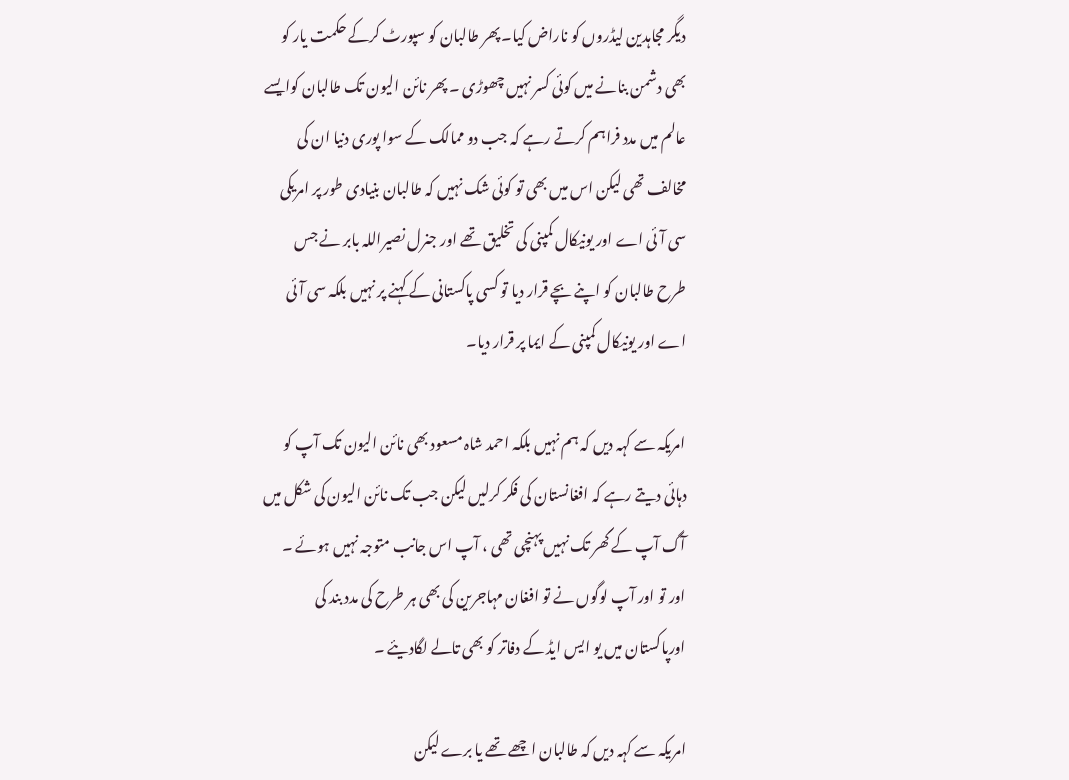دیگر مجاہدین لیڈروں کو ناراض کیا۔ پھر طالبان کو سپورٹ کرکے حکمت یار کو بھی دشمن بنانے میں کوئی کسر نہیں چھوڑی ۔ پھر نائن الیون تک طالبان کوایسے عالم میں مدد فراہم کرتے رہے کہ جب دو ممالک کے سوا پوری دنیا ان کی مخالف تھی لیکن اس میں بھی تو کوئی شک نہیں کہ طالبان بنیادی طور پر امریکی سی آئی اے اور یونیکال کمپنی کی تخلیق تھے اور جنرل نصیراللہ بابر نے جس طرح طالبان کو اپنے بچے قرار دیا تو کسی پاکستانی کے کہنے پر نہیں بلکہ سی آئی اے اور یونیکال کمپنی کے ایما پر قرار دیا۔

امریکہ سے کہہ دیں کہ ہم نہیں بلکہ احمد شاہ مسعود بھی نائن الیون تک آپ کو دہائی دیتے رہے کہ افغانستان کی فکر کرلیں لیکن جب تک نائن الیون کی شکل میں آگ آپ کے گھر تک نہیں پہنچی تھی ، آپ اس جانب متوجہ نہیں ہوئے ۔ اور تو اور آپ لوگوں نے تو افغان مہاجرین کی بھی ہر طرح کی مدد بند کی اورپاکستان میں یو ایس ایڈ کے دفاتر کو بھی تالے لگادیئے ۔

امریکہ سے کہہ دیں کہ طالبان اچھے تھے یا برے لیکن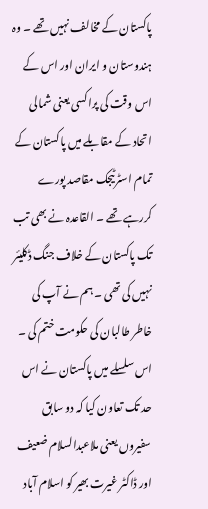پاکستان کے مخالف نہیں تھے ۔ وہ ہندوستان و ایران اور اس کے اس وقت کی پراکسی یعنی شمالی اتحاد کے مقابلے میں پاکستان کے تمام اسٹرٹیجک مقاصد پورے کررہے تھے ۔ القاعدہ نے بھی تب تک پاکستان کے خلاف جنگ ڈکلیئر نہیں کی تھی ۔ ہم نے آپ کی خاطر طالبان کی حکومت ختم کی ۔ اس سلسلے میں پاکستان نے اس حد تک تعاون کیا کہ دو سابق سفیروں یعنی ملاعبدالسلام ضعیف اور ڈاکٹر غیرت بھیر کو اسلام آباد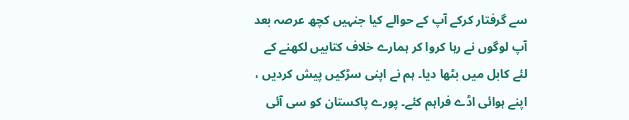سے گرفتار کرکے آپ کے حوالے کیا جنہیں کچھ عرصہ بعد آپ لوگوں نے رہا کروا کر ہمارے خلاف کتابیں لکھنے کے لئے کابل میں بٹھا دیا۔ ہم نے اپنی سڑکیں پیش کردیں ، اپنے ہوائی اڈے فراہم کئے۔ پورے پاکستان کو سی آئی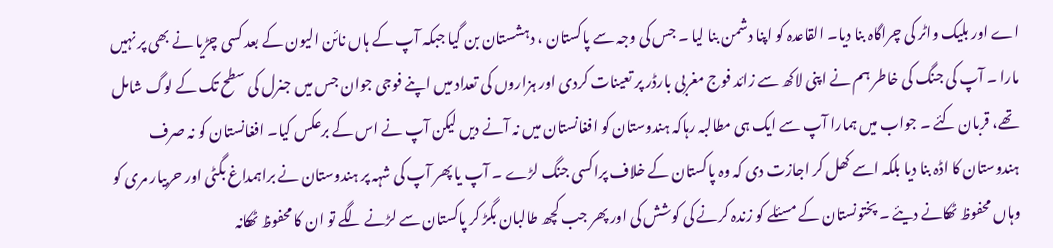اے اور بلیک واٹر کی چراگاہ بنا دیا۔ القاعدہ کو اپنا دشمن بنا لیا ۔ جس کی وجہ سے پاکستان ، دہشستان بن گیا جبکہ آپ کے ہاں نائن الیون کے بعد کسی چڑیا نے بھی پر نہیں مارا ۔ آپ کی جنگ کی خاطر ہم نے اپنی لاکھ سے زائد فوج مغربی بارڈر پر تعینات کردی اور ہزاروں کی تعداد میں اپنے فوجی جوان جس میں جنرل کی سطح تک کے لوگ شامل تھے، قربان کئے ۔ جواب میں ہمارا آپ سے ایک ہی مطالبہ رہاکہ ہندوستان کو افغانستان میں نہ آنے دیں لیکن آپ نے اس کے برعکس کیا۔ افغانستان کو نہ صرف ہندوستان کا اڈہ بنا دیا بلکہ اسے کھل کر اجازت دی کہ وہ پاکستان کے خلاف پراکسی جنگ لڑے ۔ آپ یا پھر آپ کی شہہ پر ہندوستان نے براہمداغ بگٹی اور حربیار مری کو وہاں محفوظ ٹھکانے دیئے ۔ پختونستان کے مسئلے کو زندہ کرنے کی کوشش کی اور پھر جب کچھ طالبان بگڑ کر پاکستان سے لڑنے لگے تو ان کا محفوظ ٹھکانہ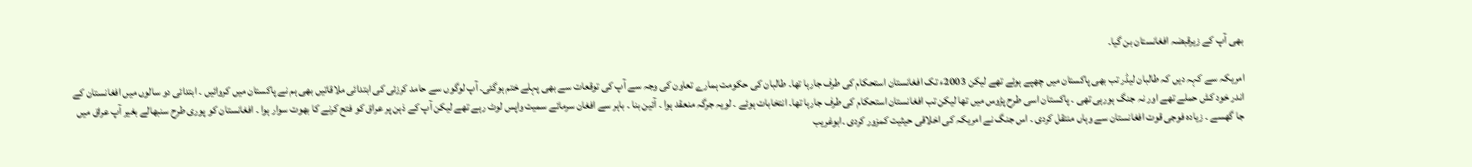بھی آپ کے زیرقبضہ افغانستان بن گیا۔

امریکہ سے کہہ دیں کہ طالبان لیڈر تب بھی پاکستان میں چھپے ہوئے تھے لیکن 2003ء تک افغانستان استحکام کی طرف جارہا تھا۔ طالبان کی حکومت ہمارے تعاون کی وجہ سے آپ کی توقعات سے بھی پہلے ختم ہوگئی۔ آپ لوگوں سے حامد کرزئی کی ابتدائی ملاقاتیں بھی ہم نے پاکستان میں کروائیں ۔ ابتدائی دو سالوں میں افغانستان کے اندر خود کش حملے تھے اور نہ جنگ ہورہی تھی ۔ پاکستان اسی طرح پڑوس میں تھا لیکن تب افغانستان استحکام کی طرف جارہا تھا۔ انتخابات ہوئے ۔ لویہ جرگہ منعقد ہوا ۔ آئین بنا ۔ باہر سے افغان سرمائے سمیت واپس لوٹ رہے تھے لیکن آپ کے ذہن پر عراق کو فتح کرنے کا بھوت سوار ہوا ۔ افغانستان کو پوری طرح سنبھالے بغیر آپ عراق میں جا گھسے ۔ زیادہ فوجی قوت افغانستان سے وہاں منتقل کردی ۔ اس جنگ نے امریکہ کی اخلاقی حیثیت کمزور کردی ۔ابوغریب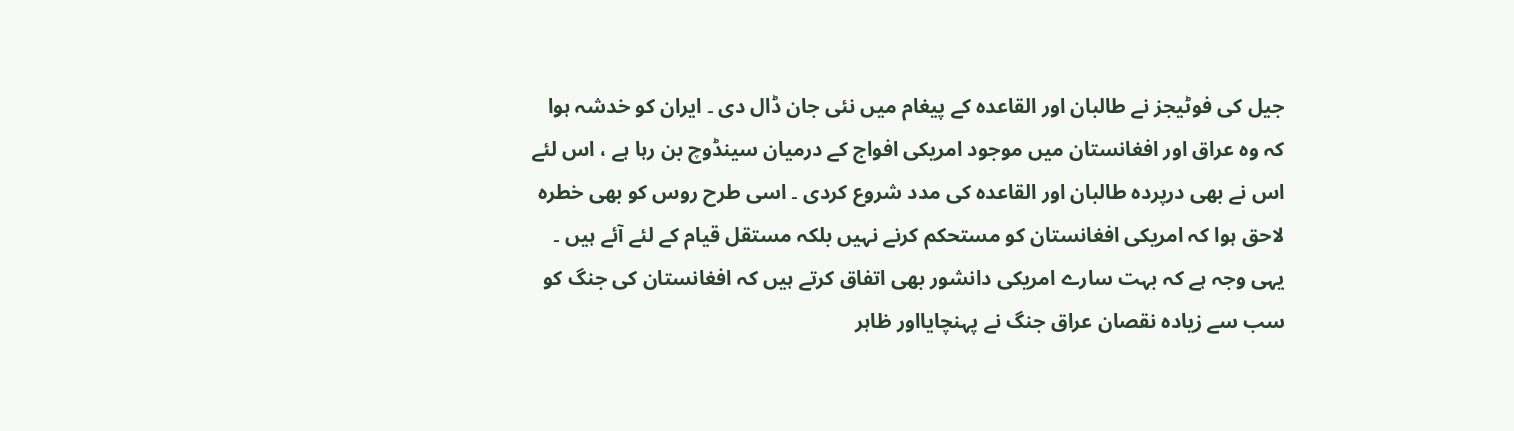جیل کی فوٹیجز نے طالبان اور القاعدہ کے پیغام میں نئی جان ڈال دی ۔ ایران کو خدشہ ہوا کہ وہ عراق اور افغانستان میں موجود امریکی افواج کے درمیان سینڈوچ بن رہا ہے ، اس لئے اس نے بھی درپردہ طالبان اور القاعدہ کی مدد شروع کردی ۔ اسی طرح روس کو بھی خطرہ لاحق ہوا کہ امریکی افغانستان کو مستحکم کرنے نہیں بلکہ مستقل قیام کے لئے آئے ہیں ۔ یہی وجہ ہے کہ بہت سارے امریکی دانشور بھی اتفاق کرتے ہیں کہ افغانستان کی جنگ کو سب سے زیادہ نقصان عراق جنگ نے پہنچایااور ظاہر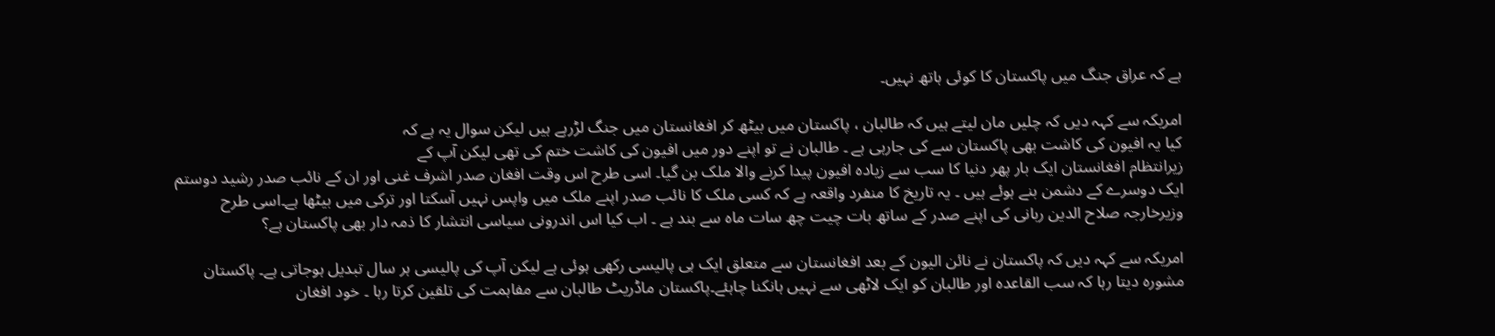ہے کہ عراق جنگ میں پاکستان کا کوئی ہاتھ نہیں۔

امریکہ سے کہہ دیں کہ چلیں مان لیتے ہیں کہ طالبان ، پاکستان میں بیٹھ کر افغانستان میں جنگ لڑرہے ہیں لیکن سوال یہ ہے کہ
کیا یہ افیون کی کاشت بھی پاکستان سے کی جارہی ہے ۔ طالبان نے تو اپنے دور میں افیون کی کاشت ختم کی تھی لیکن آپ کے
زیرانتظام افغانستان ایک بار پھر دنیا کا سب سے زیادہ افیون پیدا کرنے والا ملک بن گیا۔ اسی طرح اس وقت افغان صدر اشرف غنی اور ان کے نائب صدر رشید دوستم ایک دوسرے کے دشمن بنے ہوئے ہیں ۔ یہ تاریخ کا منفرد واقعہ ہے کہ کسی ملک کا نائب صدر اپنے ملک میں واپس نہیں آسکتا اور ترکی میں بیٹھا ہے۔اسی طرح وزیرخارجہ صلاح الدین ربانی کی اپنے صدر کے ساتھ بات چیت چھ سات ماہ سے بند ہے ۔ اب کیا اس اندرونی سیاسی انتشار کا ذمہ دار بھی پاکستان ہے؟

امریکہ سے کہہ دیں کہ پاکستان نے نائن الیون کے بعد افغانستان سے متعلق ایک ہی پالیسی رکھی ہوئی ہے لیکن آپ کی پالیسی ہر سال تبدیل ہوجاتی ہے۔ پاکستان مشورہ دیتا رہا کہ سب القاعدہ اور طالبان کو ایک لاٹھی سے نہیں ہانکنا چاہئے۔پاکستان ماڈریٹ طالبان سے مفاہمت کی تلقین کرتا رہا ۔ خود افغان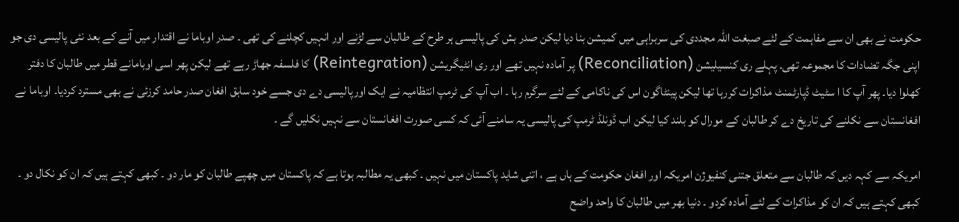حکومت نے بھی ان سے مفاہمت کے لئے صبغت اللہ مجددی کی سربراہی میں کمیشن بنا دیا لیکن صدر بش کی پالیسی ہر طرح کے طالبان سے لڑنے اور انہیں کچلنے کی تھی ۔ صدر اوباما نے اقتدار میں آنے کے بعد نئی پالیسی دی جو اپنی جگہ تضادات کا مجموعہ تھی۔ پہلے ری کنسیلیشن (Reconciliation) پر آمادہ نہیں تھے اور ری انٹیگریشن (Reintegration) کا فلسفہ جھاڑ رہے تھے لیکن پھر اسی اوبامانے قطر میں طالبان کا دفتر کھلوا دیا۔ پھر آپ کا ا سٹیٹ ڈپارٹمنٹ مذاکرات کررہا تھا لیکن پینٹاگون اس کی ناکامی کے لئے سرگرم رہا ۔ اب آپ کی ٹرمپ انتظامیہ نے ایک اورپالیسی دے دی جسے خود سابق افغان صدر حامد کرزئی نے بھی مسترد کردیا۔ اوباما نے افغانستان سے نکلنے کی تاریخ دے کر طالبان کے مورال کو بلند کیا لیکن اب ڈونلڈ ٹرمپ کی پالیسی یہ سامنے آئی کہ کسی صورت افغانستان سے نہیں نکلیں گے ۔

امریکہ سے کہہ دیں کہ طالبان سے متعلق جتنی کنفیوژن امریکہ اور افغان حکومت کے ہاں ہے ، اتنی شاید پاکستان میں نہیں ۔ کبھی یہ مطالبہ ہوتا ہے کہ پاکستان میں چھپے طالبان کو مار دو ۔ کبھی کہتے ہیں کہ ان کو نکال دو ۔ کبھی کہتے ہیں کہ ان کو مذاکرات کے لئے آمادہ کردو ۔ دنیا بھر میں طالبان کا واحد واضح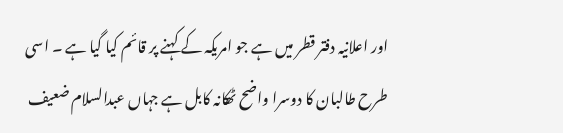اور اعلانیہ دفتر قطر میں ہے جو امریکہ کے کہنے پر قائم کیا گیا ہے ۔ اسی طرح طالبان کا دوسرا واضح ٹھکانہ کابل ہے جہاں عبدالسلام ضعیف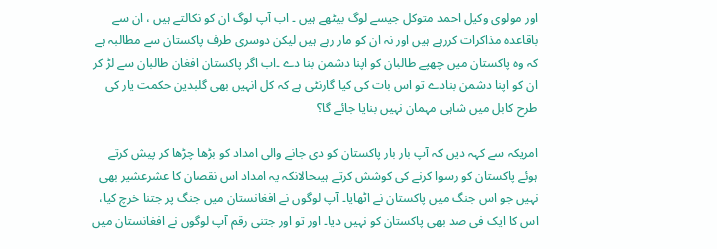اور مولوی وکیل احمد متوکل جیسے لوگ بیٹھے ہیں ۔ اب آپ لوگ ان کو نکالتے ہیں ، ان سے باقاعدہ مذاکرات کررہے ہیں اور نہ ان کو مار رہے ہیں لیکن دوسری طرف پاکستان سے مطالبہ ہے کہ وہ پاکستان میں چھپے طالبان کو اپنا دشمن بنا دے ۔اب اگر پاکستان افغان طالبان سے لڑ کر ان کو اپنا دشمن بنادے تو اس بات کی کیا گارنٹی ہے کہ کل انہیں بھی گلبدین حکمت یار کی طرح کابل میں شاہی مہمان نہیں بنایا جائے گا؟

امریکہ سے کہہ دیں کہ آپ بار بار پاکستان کو دی جانے والی امداد کو بڑھا چڑھا کر پیش کرتے ہوئے پاکستان کو رسوا کرنے کی کوشش کرتے ہیںحالانکہ یہ امداد اس نقصان کا عشرعشیر بھی نہیں جو اس جنگ میں پاکستان نے اٹھایا۔ آپ لوگوں نے افغانستان میں جنگ پر جتنا خرچ کیا، اس کا ایک فی صد بھی پاکستان کو نہیں دیا۔ اور تو اور جتنی رقم آپ لوگوں نے افغانستان میں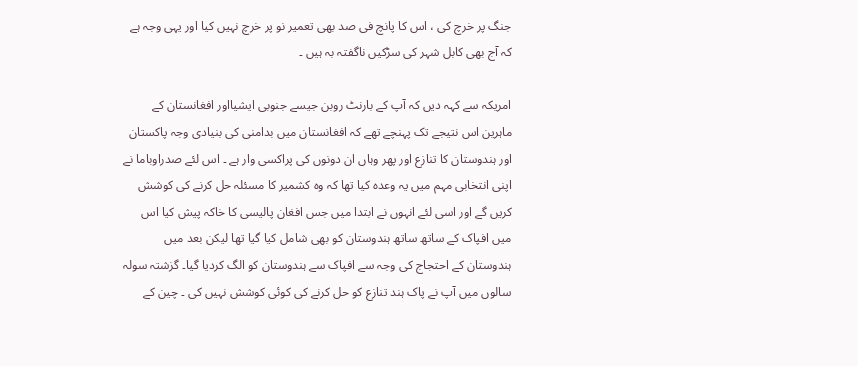جنگ پر خرچ کی ، اس کا پانچ فی صد بھی تعمیر نو پر خرچ نہیں کیا اور یہی وجہ ہے کہ آج بھی کابل شہر کی سڑکیں ناگفتہ بہ ہیں ۔

امریکہ سے کہہ دیں کہ آپ کے بارنٹ روبن جیسے جنوبی ایشیااور افغانستان کے ماہرین اس نتیجے تک پہنچے تھے کہ افغانستان میں بدامنی کی بنیادی وجہ پاکستان اور ہندوستان کا تنازع اور پھر وہاں ان دونوں کی پراکسی وار ہے ۔ اس لئے صدراوباما نے اپنی انتخابی مہم میں یہ وعدہ کیا تھا کہ وہ کشمیر کا مسئلہ حل کرنے کی کوشش کریں گے اور اسی لئے انہوں نے ابتدا میں جس افغان پالیسی کا خاکہ پیش کیا اس میں افپاک کے ساتھ ساتھ ہندوستان کو بھی شامل کیا گیا تھا لیکن بعد میں ہندوستان کے احتجاج کی وجہ سے افپاک سے ہندوستان کو الگ کردیا گیا۔ گزشتہ سولہ سالوں میں آپ نے پاک ہند تنازع کو حل کرنے کی کوئی کوشش نہیں کی ۔ چین کے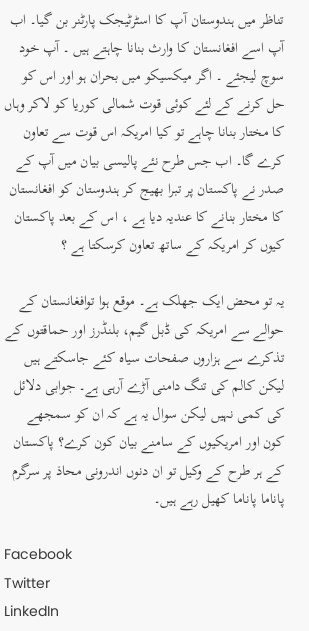تناظر میں ہندوستان آپ کا اسٹرٹیجک پارٹنر بن گیا۔ اب آپ اسے افغانستان کا وارث بنانا چاہتے ہیں ۔ آپ خود سوچ لیجئے ۔ اگر میکسیکو میں بحران ہو اور اس کو حل کرنے کے لئے کوئی قوت شمالی کوریا کو لاکر وہاں کا مختار بنانا چاہے تو کیا امریکہ اس قوت سے تعاون کرے گا۔ اب جس طرح نئے پالیسی بیان میں آپ کے صدر نے پاکستان پر تبرا بھیج کر ہندوستان کو افغانستان کا مختار بنانے کا عندیہ دیا ہے ، اس کے بعد پاکستان کیوں کر امریکہ کے ساتھ تعاون کرسکتا ہے ؟

یہ تو محض ایک جھلک ہے۔ موقع ہوا توافغانستان کے حوالے سے امریکہ کی ڈبل گیم، بلنڈرز اور حماقتوں کے تذکرے سے ہزاروں صفحات سیاہ کئے جاسکتے ہیں لیکن کالم کی تنگ دامنی آڑے آرہی ہے۔ جوابی دلائل کی کمی نہیں لیکن سوال یہ ہے کہ ان کو سمجھے کون اور امریکیوں کے سامنے بیان کون کرے؟ پاکستان کے ہر طرح کے وکیل تو ان دنوں اندرونی محاذ پر سرگرم پاناما پاناما کھیل رہے ہیں۔

Facebook
Twitter
LinkedIn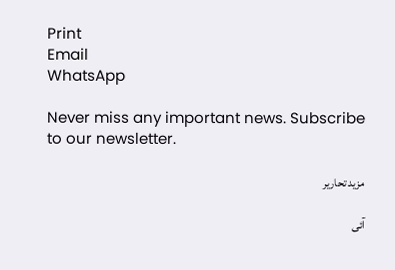Print
Email
WhatsApp

Never miss any important news. Subscribe to our newsletter.

مزید تحاریر

آئی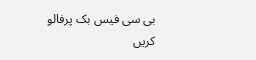بی سی فیس بک پرفالو کریں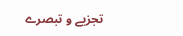تجزیے و تبصرے